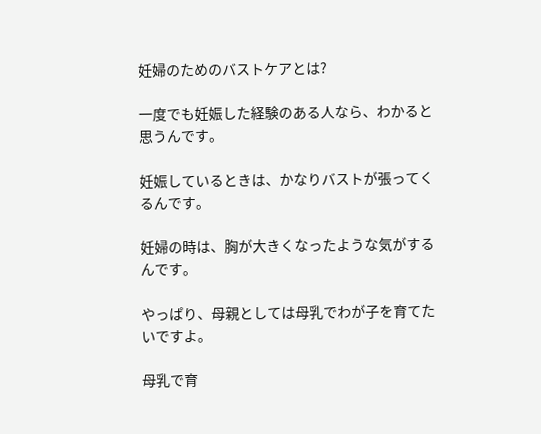妊婦のためのバストケアとは?

一度でも妊娠した経験のある人なら、わかると思うんです。

妊娠しているときは、かなりバストが張ってくるんです。

妊婦の時は、胸が大きくなったような気がするんです。

やっぱり、母親としては母乳でわが子を育てたいですよ。

母乳で育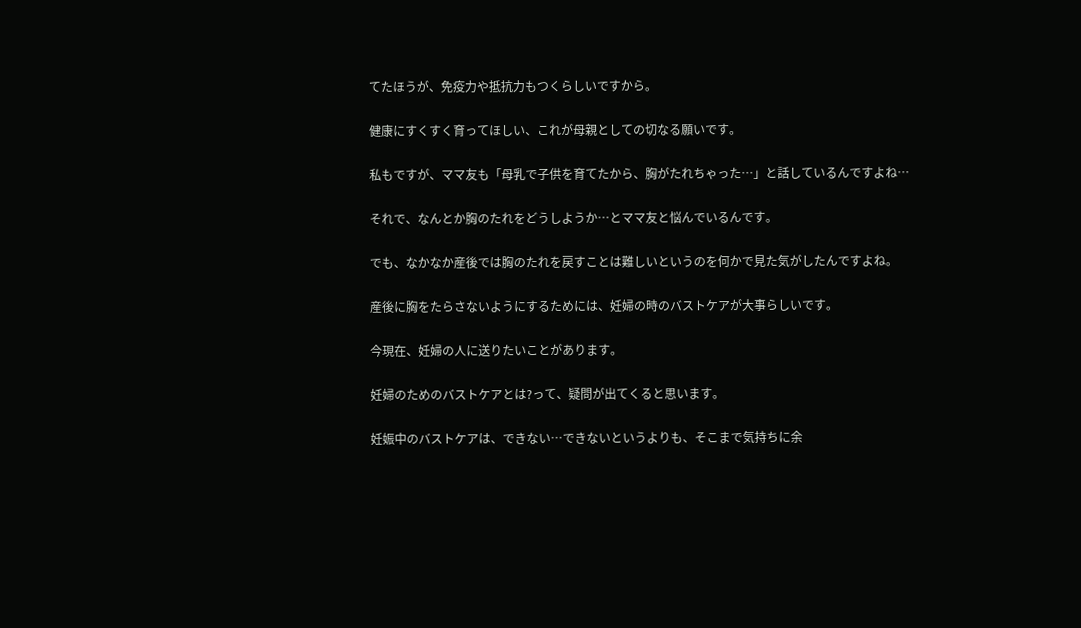てたほうが、免疫力や抵抗力もつくらしいですから。

健康にすくすく育ってほしい、これが母親としての切なる願いです。

私もですが、ママ友も「母乳で子供を育てたから、胸がたれちゃった…」と話しているんですよね…

それで、なんとか胸のたれをどうしようか…とママ友と悩んでいるんです。

でも、なかなか産後では胸のたれを戻すことは難しいというのを何かで見た気がしたんですよね。

産後に胸をたらさないようにするためには、妊婦の時のバストケアが大事らしいです。

今現在、妊婦の人に送りたいことがあります。

妊婦のためのバストケアとは?って、疑問が出てくると思います。

妊娠中のバストケアは、できない…できないというよりも、そこまで気持ちに余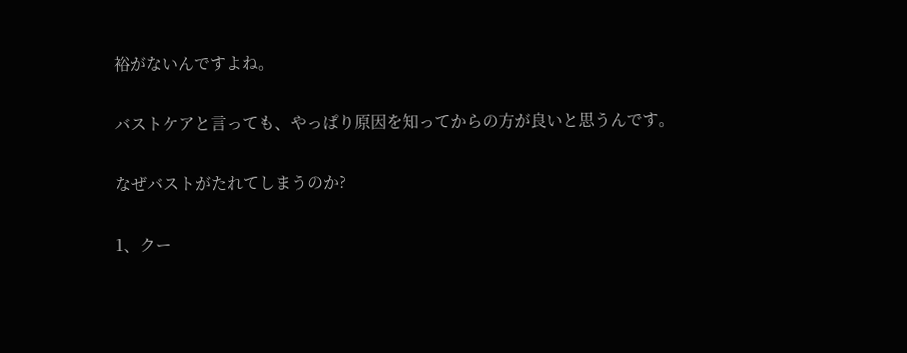裕がないんですよね。

バストケアと言っても、やっぱり原因を知ってからの方が良いと思うんです。

なぜバストがたれてしまうのか?

1、クー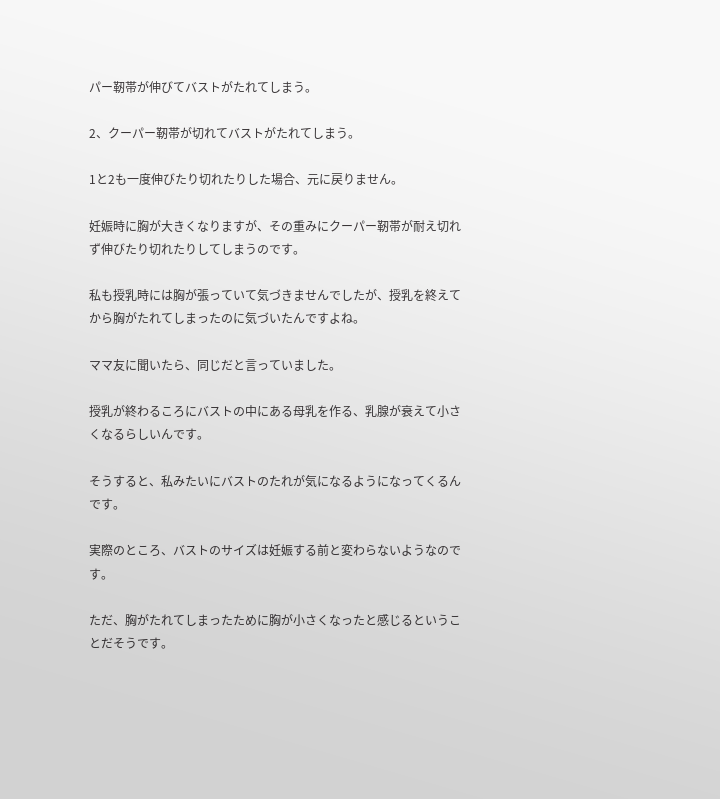パー靭帯が伸びてバストがたれてしまう。

2、クーパー靭帯が切れてバストがたれてしまう。

1と2も一度伸びたり切れたりした場合、元に戻りません。

妊娠時に胸が大きくなりますが、その重みにクーパー靭帯が耐え切れず伸びたり切れたりしてしまうのです。

私も授乳時には胸が張っていて気づきませんでしたが、授乳を終えてから胸がたれてしまったのに気づいたんですよね。

ママ友に聞いたら、同じだと言っていました。

授乳が終わるころにバストの中にある母乳を作る、乳腺が衰えて小さくなるらしいんです。

そうすると、私みたいにバストのたれが気になるようになってくるんです。

実際のところ、バストのサイズは妊娠する前と変わらないようなのです。

ただ、胸がたれてしまったために胸が小さくなったと感じるということだそうです。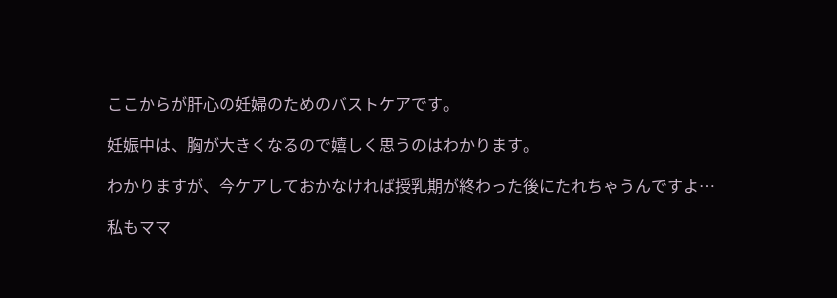ここからが肝心の妊婦のためのバストケアです。

妊娠中は、胸が大きくなるので嬉しく思うのはわかります。

わかりますが、今ケアしておかなければ授乳期が終わった後にたれちゃうんですよ…

私もママ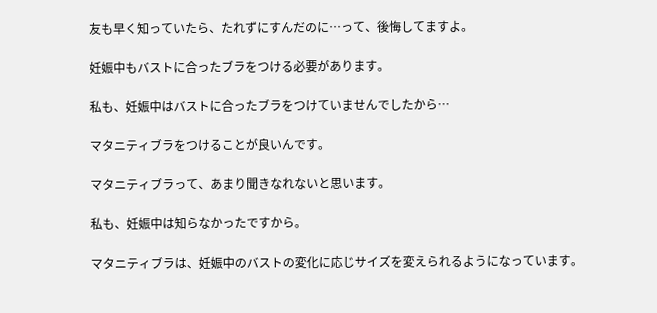友も早く知っていたら、たれずにすんだのに…って、後悔してますよ。

妊娠中もバストに合ったブラをつける必要があります。

私も、妊娠中はバストに合ったブラをつけていませんでしたから…

マタニティブラをつけることが良いんです。

マタニティブラって、あまり聞きなれないと思います。

私も、妊娠中は知らなかったですから。

マタニティブラは、妊娠中のバストの変化に応じサイズを変えられるようになっています。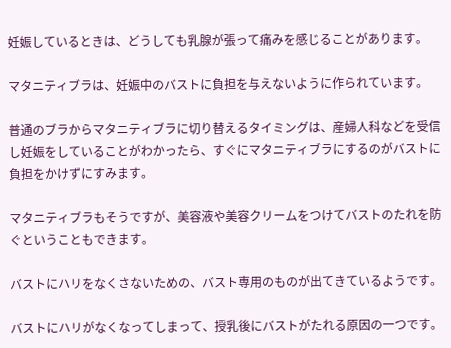妊娠しているときは、どうしても乳腺が張って痛みを感じることがあります。

マタニティブラは、妊娠中のバストに負担を与えないように作られています。

普通のブラからマタニティブラに切り替えるタイミングは、産婦人科などを受信し妊娠をしていることがわかったら、すぐにマタニティブラにするのがバストに負担をかけずにすみます。

マタニティブラもそうですが、美容液や美容クリームをつけてバストのたれを防ぐということもできます。

バストにハリをなくさないための、バスト専用のものが出てきているようです。

バストにハリがなくなってしまって、授乳後にバストがたれる原因の一つです。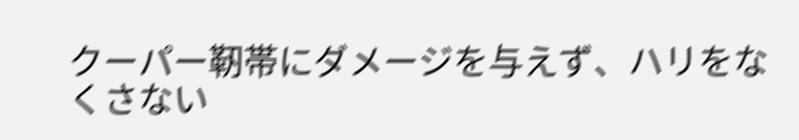クーパー靭帯にダメージを与えず、ハリをなくさない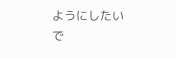ようにしたいで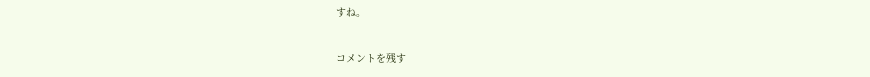すね。

コメントを残す